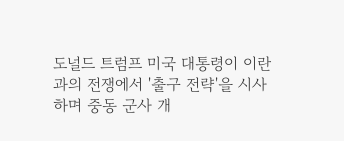도널드 트럼프 미국 대통령이 이란과의 전쟁에서 '출구 전략'을 시사하며 중동 군사 개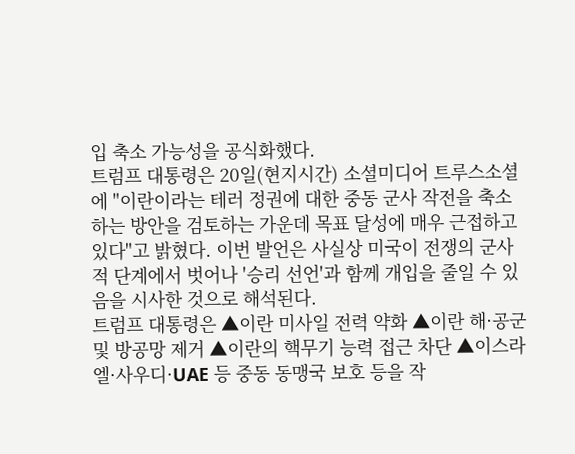입 축소 가능성을 공식화했다.
트럼프 대통령은 20일(현지시간) 소셜미디어 트루스소셜에 "이란이라는 테러 정권에 대한 중동 군사 작전을 축소하는 방안을 검토하는 가운데 목표 달성에 매우 근접하고 있다"고 밝혔다. 이번 발언은 사실상 미국이 전쟁의 군사적 단계에서 벗어나 '승리 선언'과 함께 개입을 줄일 수 있음을 시사한 것으로 해석된다.
트럼프 대통령은 ▲이란 미사일 전력 약화 ▲이란 해·공군 및 방공망 제거 ▲이란의 핵무기 능력 접근 차단 ▲이스라엘·사우디·UAE 등 중동 동맹국 보호 등을 작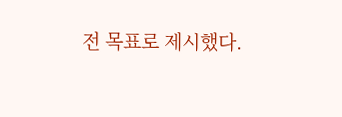전 목표로 제시했다.